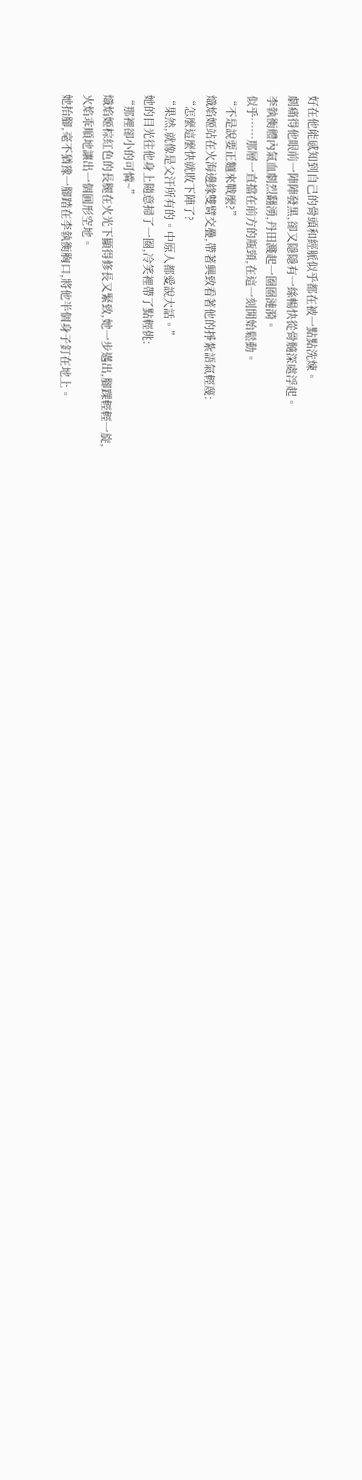好在他能感知到自己的骨頭和經脈似乎都在被一點點洗煉。
劇痛得他眼前一陣陣發黑,卻又隱隱有一絲暢快從骨髓深處浮起。
李執衡體內氣血劇烈翻湧,丹田濺起一圈圈漣漪。
似乎……那層一直擋在前方的瓶頸,在這一刻開始鬆動。
“不是說要正麵來戰麼?”
熾焰姬站在火海邊緣雙臂交疊,帶著興致看著他的掙紮語氣輕蔑:
“怎麼這麼快就敗下陣了?
“果然,就像是父汗所有的。中原人都愛說大話。”
她的目光往他身上隨意掃了一圈,冷笑裡帶了點輕佻:
“那裡卻小的可憐~”
熾焰姬棕紅色的長腿在火光下顯得修長又緊致,她一步邁出,腳踝輕輕一旋,
火焰乖順地讓出一個圓形空地。
她抬腳,毫不猶豫一腳踏在李執衡胸口,將他半個身子釘在地上。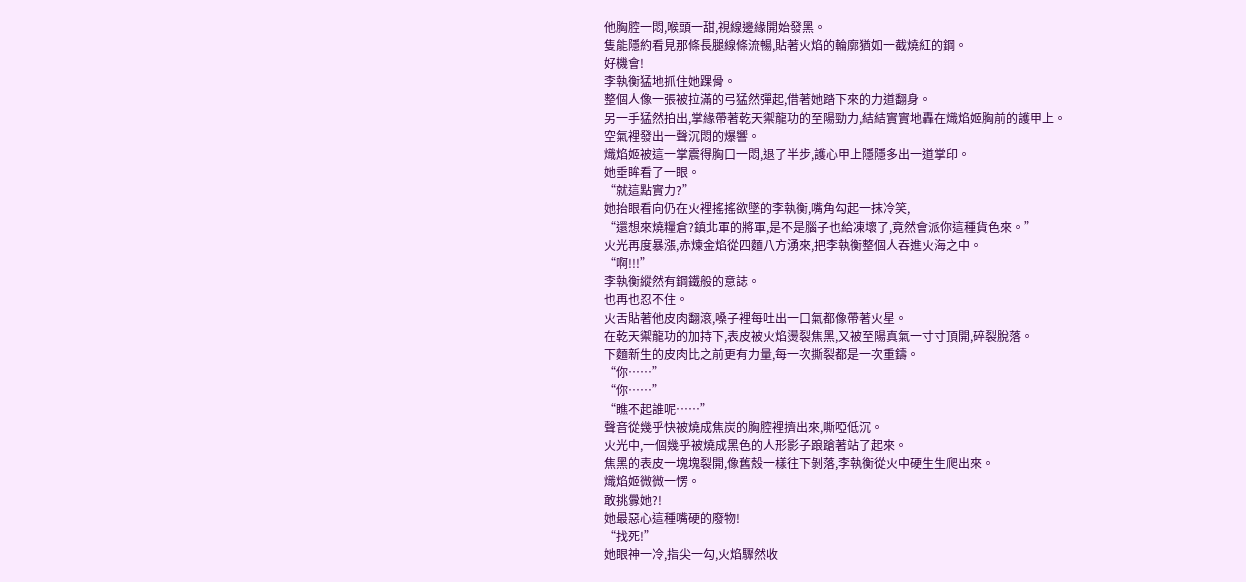他胸腔一悶,喉頭一甜,視線邊緣開始發黑。
隻能隱約看見那條長腿線條流暢,貼著火焰的輪廓猶如一截燒紅的鋼。
好機會!
李執衡猛地抓住她踝骨。
整個人像一張被拉滿的弓猛然彈起,借著她踏下來的力道翻身。
另一手猛然拍出,掌緣帶著乾天禦龍功的至陽勁力,結結實實地轟在熾焰姬胸前的護甲上。
空氣裡發出一聲沉悶的爆響。
熾焰姬被這一掌震得胸口一悶,退了半步,護心甲上隱隱多出一道掌印。
她垂眸看了一眼。
“就這點實力?”
她抬眼看向仍在火裡搖搖欲墜的李執衡,嘴角勾起一抹冷笑,
“還想來燒糧倉?鎮北軍的將軍,是不是腦子也給凍壞了,竟然會派你這種貨色來。”
火光再度暴漲,赤煉金焰從四麵八方湧來,把李執衡整個人吞進火海之中。
“啊!!!”
李執衡縱然有鋼鐵般的意誌。
也再也忍不住。
火舌貼著他皮肉翻滾,嗓子裡每吐出一口氣都像帶著火星。
在乾天禦龍功的加持下,表皮被火焰燙裂焦黑,又被至陽真氣一寸寸頂開,碎裂脫落。
下麵新生的皮肉比之前更有力量,每一次撕裂都是一次重鑄。
“你……”
“你……”
“瞧不起誰呢……”
聲音從幾乎快被燒成焦炭的胸腔裡擠出來,嘶啞低沉。
火光中,一個幾乎被燒成黑色的人形影子踉蹌著站了起來。
焦黑的表皮一塊塊裂開,像舊殼一樣往下剝落,李執衡從火中硬生生爬出來。
熾焰姬微微一愣。
敢挑釁她?!
她最惡心這種嘴硬的廢物!
“找死!”
她眼神一冷,指尖一勾,火焰驟然收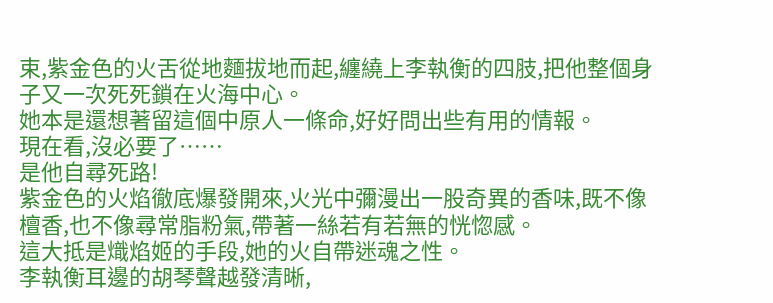束,紫金色的火舌從地麵拔地而起,纏繞上李執衡的四肢,把他整個身子又一次死死鎖在火海中心。
她本是還想著留這個中原人一條命,好好問出些有用的情報。
現在看,沒必要了……
是他自尋死路!
紫金色的火焰徹底爆發開來,火光中彌漫出一股奇異的香味,既不像檀香,也不像尋常脂粉氣,帶著一絲若有若無的恍惚感。
這大抵是熾焰姬的手段,她的火自帶迷魂之性。
李執衡耳邊的胡琴聲越發清晰,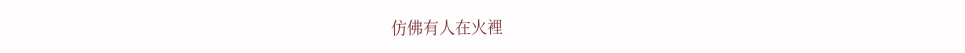仿佛有人在火裡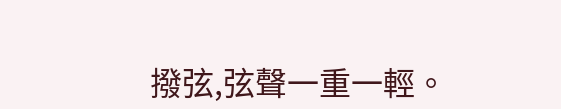撥弦,弦聲一重一輕。